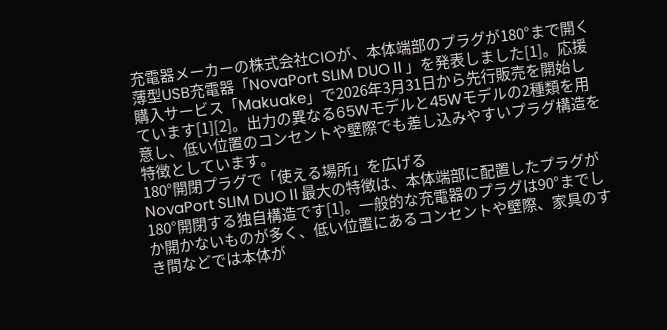充電器メーカーの株式会社CIOが、本体端部のプラグが180°まで開く薄型USB充電器「NovaPort SLIM DUOⅡ」を発表しました[1]。応援購入サービス「Makuake」で2026年3月31日から先行販売を開始しています[1][2]。出力の異なる65Wモデルと45Wモデルの2種類を用意し、低い位置のコンセントや壁際でも差し込みやすいプラグ構造を特徴としています。
180°開閉プラグで「使える場所」を広げる
NovaPort SLIM DUOⅡ最大の特徴は、本体端部に配置したプラグが180°開閉する独自構造です[1]。一般的な充電器のプラグは90°までしか開かないものが多く、低い位置にあるコンセントや壁際、家具のすき間などでは本体が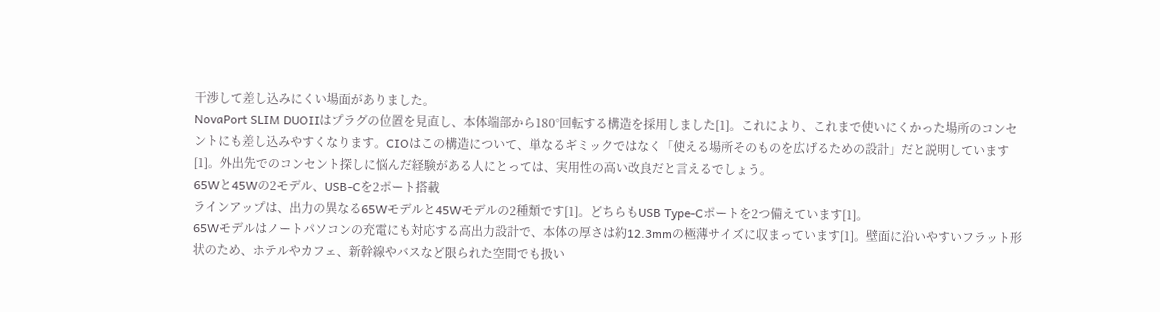干渉して差し込みにくい場面がありました。
NovaPort SLIM DUOⅡはプラグの位置を見直し、本体端部から180°回転する構造を採用しました[1]。これにより、これまで使いにくかった場所のコンセントにも差し込みやすくなります。CIOはこの構造について、単なるギミックではなく「使える場所そのものを広げるための設計」だと説明しています[1]。外出先でのコンセント探しに悩んだ経験がある人にとっては、実用性の高い改良だと言えるでしょう。
65Wと45Wの2モデル、USB-Cを2ポート搭載
ラインアップは、出力の異なる65Wモデルと45Wモデルの2種類です[1]。どちらもUSB Type-Cポートを2つ備えています[1]。
65Wモデルはノートパソコンの充電にも対応する高出力設計で、本体の厚さは約12.3mmの極薄サイズに収まっています[1]。壁面に沿いやすいフラット形状のため、ホテルやカフェ、新幹線やバスなど限られた空間でも扱い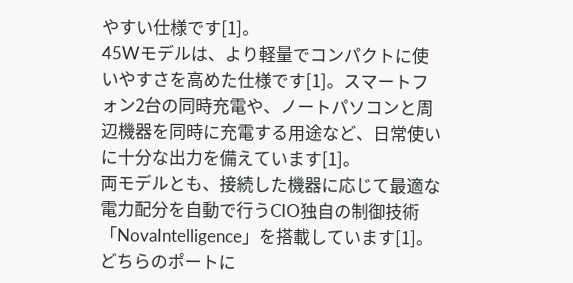やすい仕様です[1]。
45Wモデルは、より軽量でコンパクトに使いやすさを高めた仕様です[1]。スマートフォン2台の同時充電や、ノートパソコンと周辺機器を同時に充電する用途など、日常使いに十分な出力を備えています[1]。
両モデルとも、接続した機器に応じて最適な電力配分を自動で行うCIO独自の制御技術「NovaIntelligence」を搭載しています[1]。どちらのポートに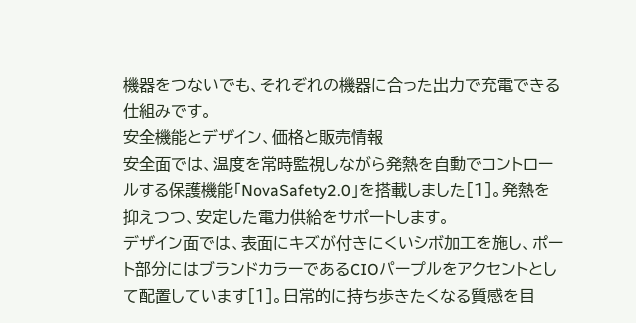機器をつないでも、それぞれの機器に合った出力で充電できる仕組みです。
安全機能とデザイン、価格と販売情報
安全面では、温度を常時監視しながら発熱を自動でコントロールする保護機能「NovaSafety2.0」を搭載しました[1]。発熱を抑えつつ、安定した電力供給をサポートします。
デザイン面では、表面にキズが付きにくいシボ加工を施し、ポート部分にはブランドカラーであるCIOパープルをアクセントとして配置しています[1]。日常的に持ち歩きたくなる質感を目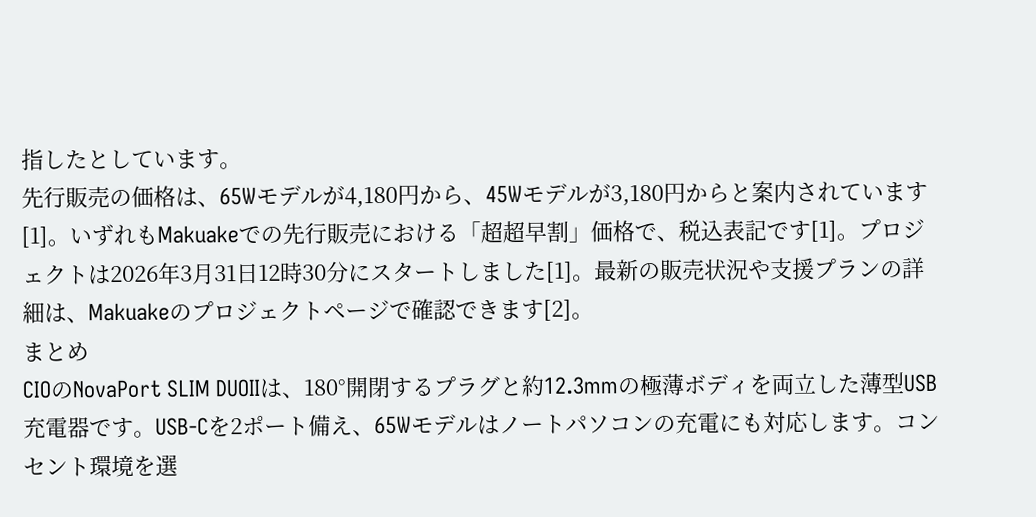指したとしています。
先行販売の価格は、65Wモデルが4,180円から、45Wモデルが3,180円からと案内されています[1]。いずれもMakuakeでの先行販売における「超超早割」価格で、税込表記です[1]。プロジェクトは2026年3月31日12時30分にスタートしました[1]。最新の販売状況や支援プランの詳細は、Makuakeのプロジェクトページで確認できます[2]。
まとめ
CIOのNovaPort SLIM DUOⅡは、180°開閉するプラグと約12.3mmの極薄ボディを両立した薄型USB充電器です。USB-Cを2ポート備え、65Wモデルはノートパソコンの充電にも対応します。コンセント環境を選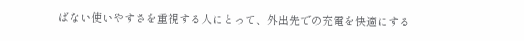ばない使いやすさを重視する人にとって、外出先での充電を快適にする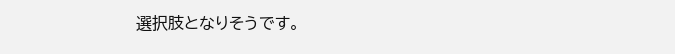選択肢となりそうです。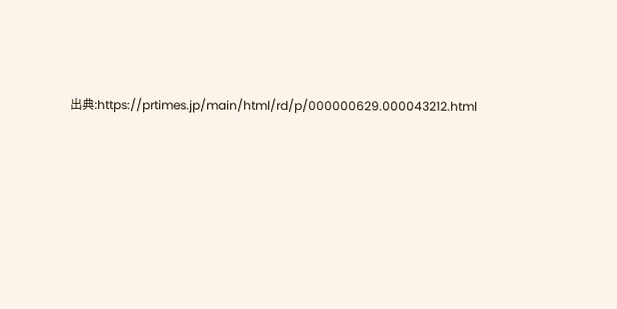出典:https://prtimes.jp/main/html/rd/p/000000629.000043212.html